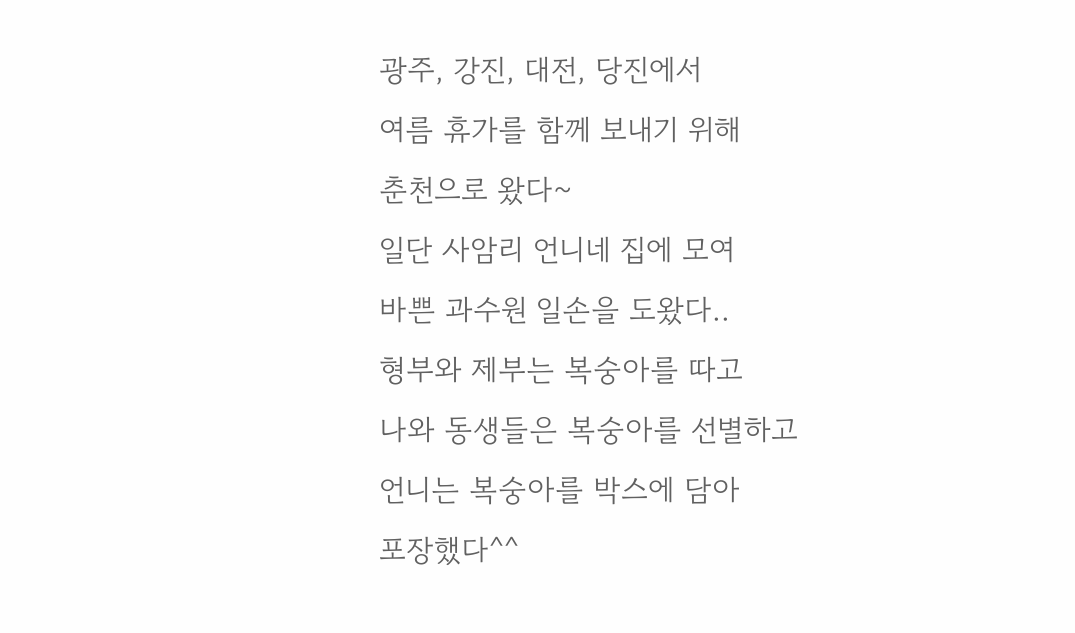광주, 강진, 대전, 당진에서
여름 휴가를 함께 보내기 위해
춘천으로 왔다~
일단 사암리 언니네 집에 모여
바쁜 과수원 일손을 도왔다..
형부와 제부는 복숭아를 따고
나와 동생들은 복숭아를 선별하고
언니는 복숭아를 박스에 담아
포장했다^^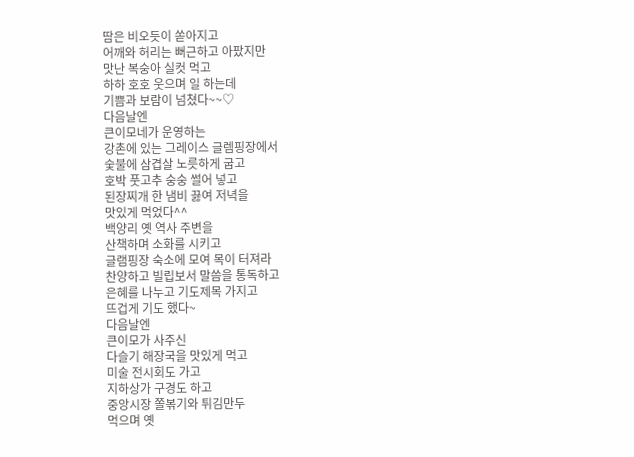땀은 비오듯이 쏟아지고
어깨와 허리는 뻐근하고 아팠지만
맛난 복숭아 실컷 먹고
하하 호호 웃으며 일 하는데
기쁨과 보람이 넘쳤다~~♡
다음날엔
큰이모네가 운영하는
강촌에 있는 그레이스 글렘핑장에서
숯불에 삼겹살 노릇하게 굽고
호박 풋고추 숭숭 썰어 넣고
된장찌개 한 냄비 끓여 저녁을
맛있게 먹었다^^
백양리 옛 역사 주변을
산책하며 소화를 시키고
글램핑장 숙소에 모여 목이 터져라
찬양하고 빌립보서 말씀을 통독하고
은혜를 나누고 기도제목 가지고
뜨겁게 기도 했다~
다음날엔
큰이모가 사주신
다슬기 해장국을 맛있게 먹고
미술 전시회도 가고
지하상가 구경도 하고
중앙시장 쫄볶기와 튀김만두
먹으며 옛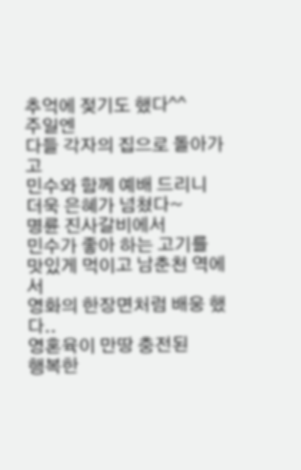추억에 젖기도 했다^^
주일엔
다들 각자의 집으로 돌아가고
민수와 함께 예배 드리니
더욱 은혜가 넘쳤다~
명륜 진사갈비에서
민수가 좋아 하는 고기를
맛있게 먹이고 남춘천 역에서
영화의 한장면처럼 배웅 했다..
영혼육이 만땅 충전된
행복한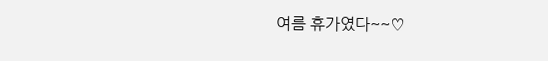여름 휴가였다~~♡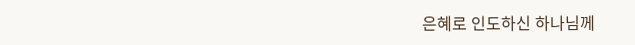은혜로 인도하신 하나님께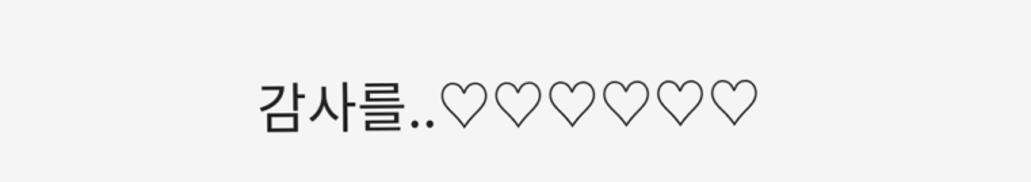감사를..♡♡♡♡♡♡